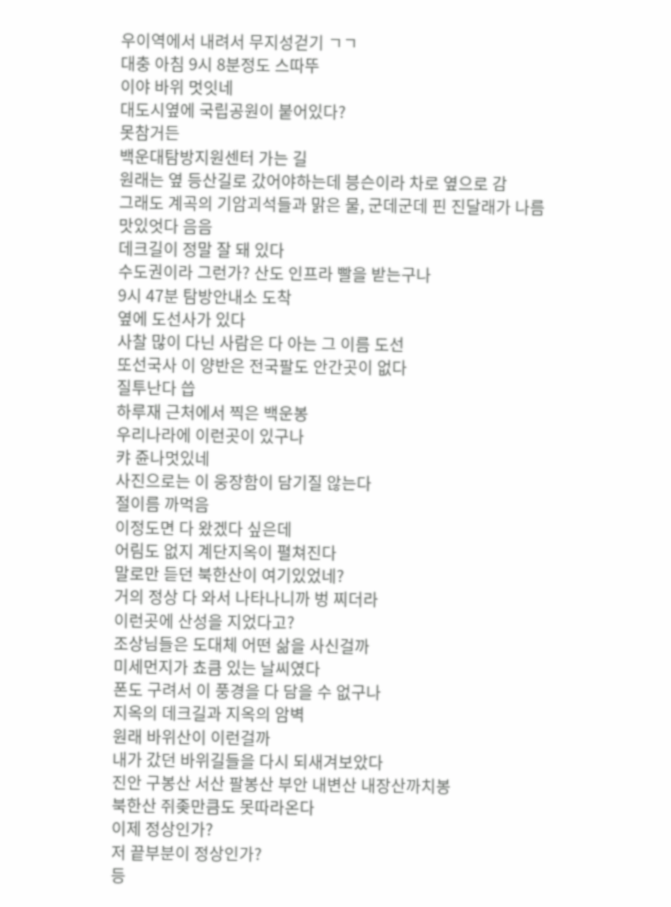우이역에서 내려서 무지성걷기 ㄱㄱ
대충 아침 9시 8분정도 스따뚜
이야 바위 멋잇네
대도시옆에 국립공원이 붙어있다?
못참거든
백운대탐방지원센터 가는 길
원래는 옆 등산길로 갔어야하는데 븡슨이라 차로 옆으로 감
그래도 계곡의 기암괴석들과 맑은 물, 군데군데 핀 진달래가 나름 맛있엇다 음음
데크길이 정말 잘 돼 있다
수도권이라 그런가? 산도 인프라 빨을 받는구나
9시 47분 탐방안내소 도착
옆에 도선사가 있다
사찰 많이 다닌 사람은 다 아는 그 이름 도선
또선국사 이 양반은 전국팔도 안간곳이 없다
질투난다 씁
하루재 근처에서 찍은 백운봉
우리나라에 이런곳이 있구나
캬 쥰나멋있네
사진으로는 이 웅장함이 담기질 않는다
절이름 까먹음
이정도면 다 왔겠다 싶은데
어림도 없지 계단지옥이 펼쳐진다
말로만 듣던 북한산이 여기있었네?
거의 정상 다 와서 나타나니까 벙 찌더라
이런곳에 산성을 지었다고?
조상님들은 도대체 어떤 삶을 사신걸까
미세먼지가 쵸큼 있는 날씨였다
폰도 구려서 이 풍경을 다 담을 수 없구나
지옥의 데크길과 지옥의 암벽
원래 바위산이 이런걸까
내가 갔던 바위길들을 다시 되새겨보았다
진안 구봉산 서산 팔봉산 부안 내변산 내장산까치봉
북한산 쥐좆만큼도 못따라온다
이제 정상인가?
저 끝부분이 정상인가?
등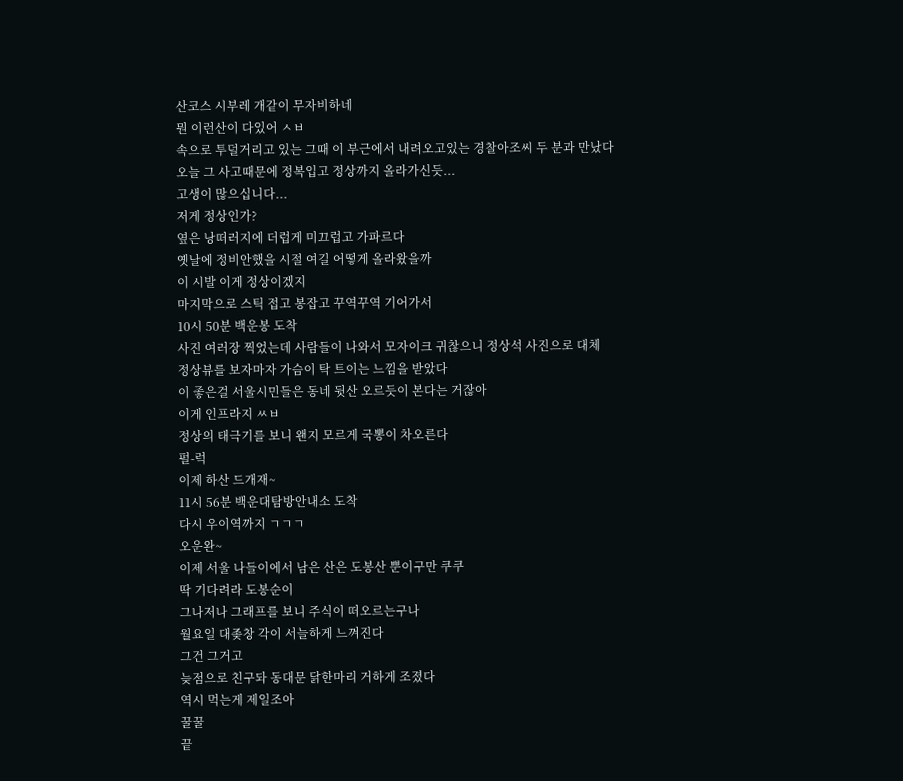산코스 시부레 개같이 무자비하네
뭔 이런산이 다있어 ㅅㅂ
속으로 투덜거리고 있는 그때 이 부근에서 내려오고있는 경찰아조씨 두 분과 만났다
오늘 그 사고때문에 정복입고 정상까지 올라가신듯...
고생이 많으십니다...
저게 정상인가?
옆은 낭떠러지에 더럽게 미끄럽고 가파르다
옛날에 정비안했을 시절 여길 어떻게 올라왔을까
이 시발 이게 정상이겠지
마지막으로 스틱 접고 봉잡고 꾸역꾸역 기어가서
10시 50분 백운봉 도착
사진 여러장 찍었는데 사람들이 나와서 모자이크 귀찮으니 정상석 사진으로 대체
정상뷰를 보자마자 가슴이 탁 트이는 느낌을 받았다
이 좋은걸 서울시민들은 동네 뒷산 오르듯이 본다는 거잖아
이게 인프라지 ㅆㅂ
정상의 태극기를 보니 왠지 모르게 국뽕이 차오른다
펄-럭
이제 하산 드개재~
11시 56분 백운대탐방안내소 도착
다시 우이역까지 ㄱㄱㄱ
오운완~
이제 서울 나들이에서 남은 산은 도봉산 뿐이구만 쿠쿠
딱 기다려라 도봉순이
그나저나 그래프를 보니 주식이 떠오르는구나
월요일 대좆창 각이 서늘하게 느껴진다
그건 그거고
늦점으로 친구돠 동대문 닭한마리 거하게 조졌다
역시 먹는게 제일조아
꿀꿀
끝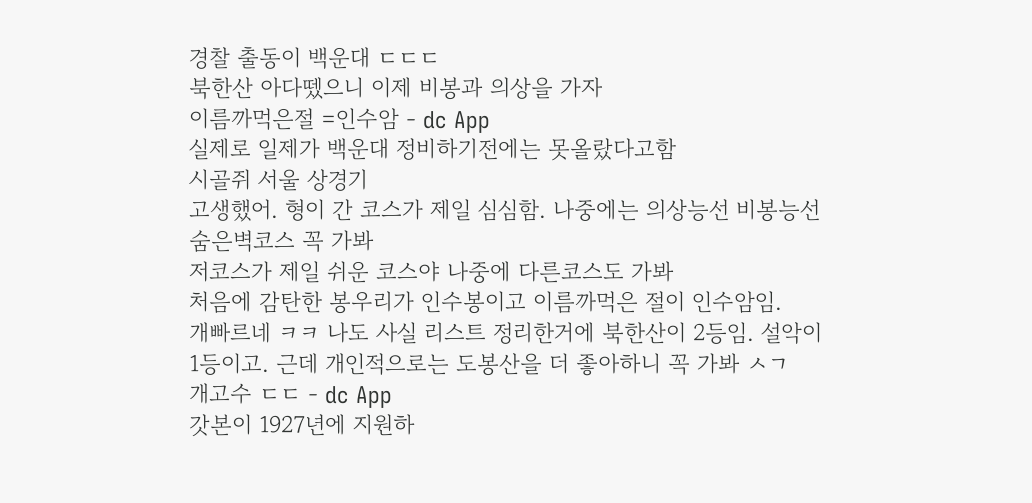경찰 출동이 백운대 ㄷㄷㄷ
북한산 아다뗐으니 이제 비봉과 의상을 가자
이름까먹은절 =인수암 - dc App
실제로 일제가 백운대 정비하기전에는 못올랐다고함
시골쥐 서울 상경기
고생했어. 형이 간 코스가 제일 심심함. 나중에는 의상능선 비봉능선 숨은벽코스 꼭 가봐
저코스가 제일 쉬운 코스야 나중에 다른코스도 가봐
처음에 감탄한 봉우리가 인수봉이고 이름까먹은 절이 인수암임.
개빠르네 ㅋㅋ 나도 사실 리스트 정리한거에 북한산이 2등임. 설악이 1등이고. 근데 개인적으로는 도봉산을 더 좋아하니 꼭 가봐 ㅅㄱ
개고수 ㄷㄷ - dc App
갓본이 1927년에 지원하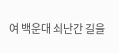여 백운대 쇠난간 길을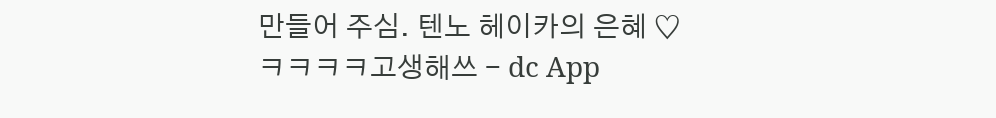만들어 주심. 텐노 헤이카의 은혜 ♡
ㅋㅋㅋㅋ고생해쓰 - dc App